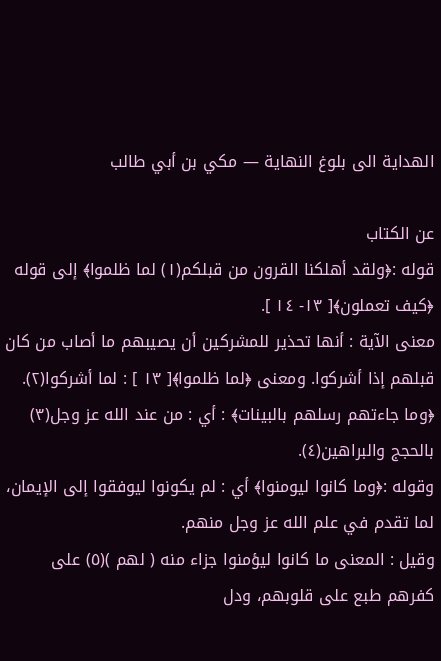الهداية الى بلوغ النهاية — مكي بن أبي طالب

عن الكتاب
قوله :﴿ولقد أهلكنا القرون من قبلكم(١) لما ظلموا﴾ إلى قوله ﴿كيف تعملون﴾[ ١٣- ١٤ ].
معنى الآية : أنها تحذير للمشركين أن يصيبهم ما أصاب من كان قبلهم إذا أشركوا. ومعنى ﴿لما ظلموا﴾[ ١٣ ] : لما أشركوا(٢).
﴿وما جاءتهم رسلهم بالبينات﴾ : أي : من عند الله عز وجل(٣) بالحجج والبراهين(٤).
وقوله :﴿وما كانوا ليومنوا﴾ أي : لم يكونوا ليوفقوا إلى الإيمان، لما تقدم في علم الله عز وجل منهم.
وقيل : المعنى ما كانوا ليؤمنوا جزاء منه ( لهم )(٥) على كفرهم طبع على قلوبهم، ودل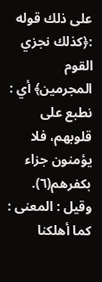على ذلك قوله :﴿كذلك نجزي القوم المجرمين﴾ أي : نطبع على قلوبهم، فلا يؤمنون جزاء بكفرهم(٦).
وقيل : المعنى : كما أهلكنا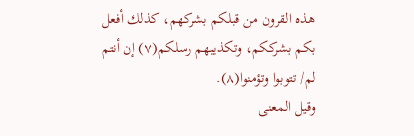هذه القرون من قبلكم بشركهم، كذلك أفعل بكم بشرككم، وتكذيبهم رسلكم(٧) إن أنتم لم/ تتوبوا وتؤمنوا(٨).
وقيل المعنى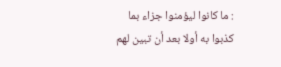: ما كانوا ليؤمنوا جزاء بما كذبوا به أولا بعد أن تبين لهم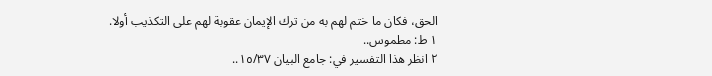الحق، فكان ما ختم لهم به من ترك الإيمان عقوبة لهم على التكذيب أولا.
١ ط: مطموس..
٢ انظر هذا التفسير في: جامع البيان ١٥/٣٧..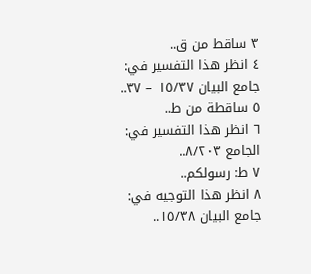٣ ساقط من ق..
٤ انظر هذا التفسير في: جامع البيان ١٥/٣٧ – ٣٧..
٥ ساقطة من ط..
٦ انظر هذا التفسير في: الجامع ٨/٢٠٣..
٧ ط: رسولكم..
٨ انظر هذا التوجيه في: جامع البيان ١٥/٣٨..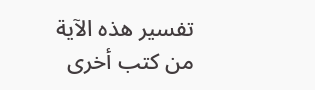تفسير هذه الآية من كتب أخرى